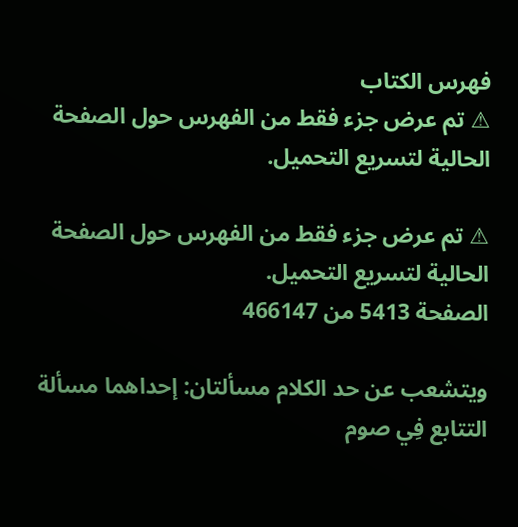فهرس الكتاب
⚠ تم عرض جزء فقط من الفهرس حول الصفحة الحالية لتسريع التحميل.

⚠ تم عرض جزء فقط من الفهرس حول الصفحة الحالية لتسريع التحميل.
الصفحة 5413 من 466147

ويتشعب عن حد الكلام مسألتان: إحداهما مسألة التتابع فِي صوم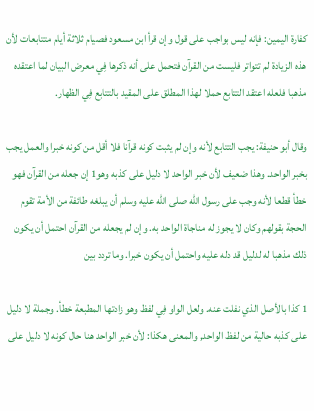كفارة اليمين: فإنه ليس بواجب على قول وإن قرأ ابن مسعود فصيام ثلاثة أيام متتابعات لأن هذه الزيادة لم تتواتر فليست من القرآن فتحمل على أنه ذكرها فِي معرض البيان لما اعتقده مذهبا فلعله اعتقد التتابع حملا لهذا المطلق على المقيد بالتتابع فِي الظهار.

وقال أبو حنيفة: يجب التتابع لأنه وإن لم يثبت كونه قرآنا فلا أقل من كونه خبرا والعمل يجب بخبر الواحد. وهذا ضعيف لأن خبر الواحد لا دليل على كذبه وهو1 إن جعله من القرآن فهو خطأ قطعا لأنه وجب على رسول الله صلى الله عليه وسلم أن يبلغه طائفة من الأمة تقوم الحجة بقولهم وكان لا يجوز له مناجاة الواحد به. وإن لم يجعله من القرآن احتمل أن يكون ذلك مذهبا له لدليل قد دله عليه واحتمل أن يكون خبرا. وما تردد بين

1 كذا بالأصل الذي نفلت عنه. ولعل الواو فِي لفظ وهو زادتها المطبعة خطأ. وجملة لا دليل على كذبه حالية من لفظ الواحد, والمعنى هكذا: لأن خبر الواحد هنا حال كونه لا دليل على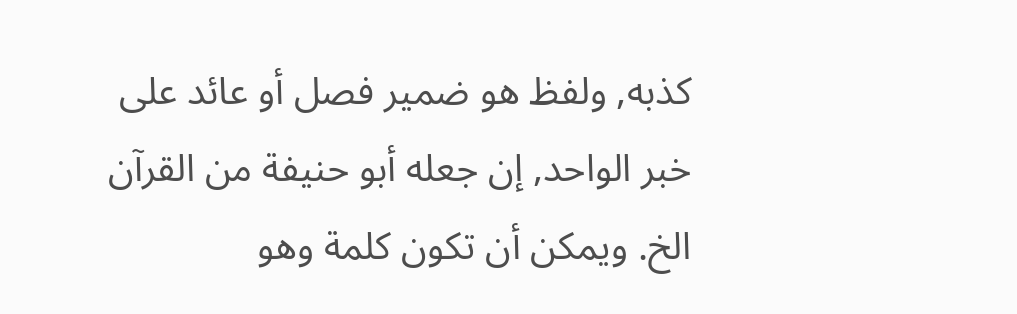كذبه, ولفظ هو ضمير فصل أو عائد على خبر الواحد, إن جعله أبو حنيفة من القرآن الخ. ويمكن أن تكون كلمة وهو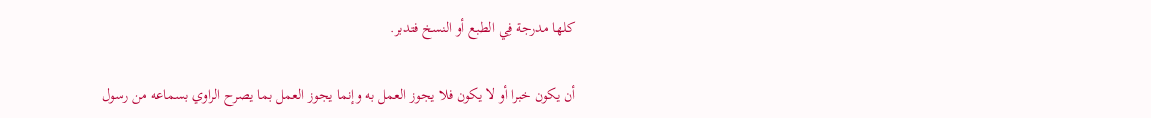كلها مدرجة فِي الطبع أو النسخ فتدبر.

أن يكون خبرا أو لا يكون فلا يجوز العمل به وإنما يجوز العمل بما يصرح الراوي بسماعه من رسول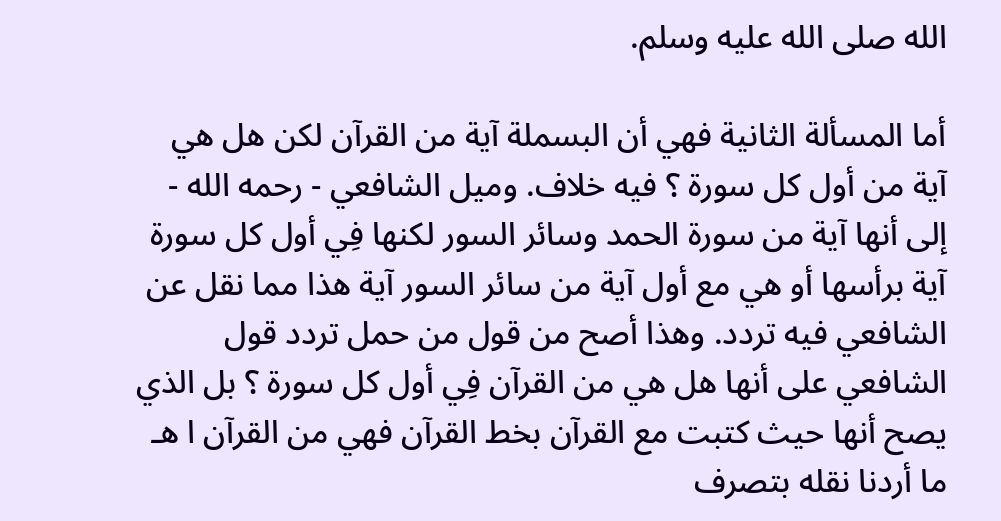الله صلى الله عليه وسلم.

أما المسألة الثانية فهي أن البسملة آية من القرآن لكن هل هي آية من أول كل سورة ؟ فيه خلاف. وميل الشافعي - رحمه الله - إلى أنها آية من سورة الحمد وسائر السور لكنها فِي أول كل سورة آية برأسها أو هي مع أول آية من سائر السور آية هذا مما نقل عن الشافعي فيه تردد. وهذا أصح من قول من حمل تردد قول الشافعي على أنها هل هي من القرآن فِي أول كل سورة ؟ بل الذي يصح أنها حيث كتبت مع القرآن بخط القرآن فهي من القرآن ا هـ ما أردنا نقله بتصرف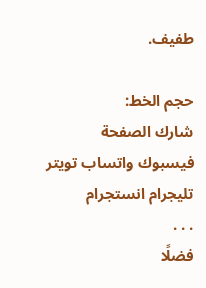طفيف.

حجم الخط:
شارك الصفحة
فيسبوك واتساب تويتر تليجرام انستجرام
. . .
فضلًا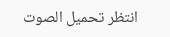انتظر تحميل الصوت